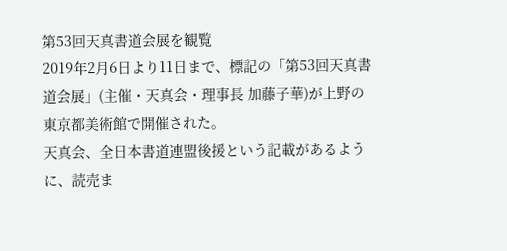第53回天真書道会展を観覧
2019年2月6日より11日まで、標記の「第53回天真書道会展」(主催・天真会・理事長 加藤子華)が上野の東京都美術館で開催された。
天真会、全日本書道連盟後援という記載があるように、読売ま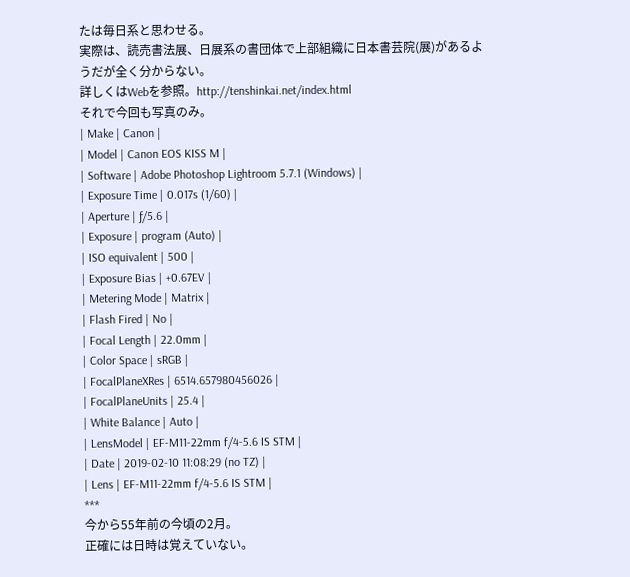たは毎日系と思わせる。
実際は、読売書法展、日展系の書団体で上部組織に日本書芸院(展)があるようだが全く分からない。
詳しくはWebを参照。http://tenshinkai.net/index.html
それで今回も写真のみ。
| Make | Canon |
| Model | Canon EOS KISS M |
| Software | Adobe Photoshop Lightroom 5.7.1 (Windows) |
| Exposure Time | 0.017s (1/60) |
| Aperture | ƒ/5.6 |
| Exposure | program (Auto) |
| ISO equivalent | 500 |
| Exposure Bias | +0.67EV |
| Metering Mode | Matrix |
| Flash Fired | No |
| Focal Length | 22.0mm |
| Color Space | sRGB |
| FocalPlaneXRes | 6514.657980456026 |
| FocalPlaneUnits | 25.4 |
| White Balance | Auto |
| LensModel | EF-M11-22mm f/4-5.6 IS STM |
| Date | 2019-02-10 11:08:29 (no TZ) |
| Lens | EF-M11-22mm f/4-5.6 IS STM |
***
今から55年前の今頃の2月。
正確には日時は覚えていない。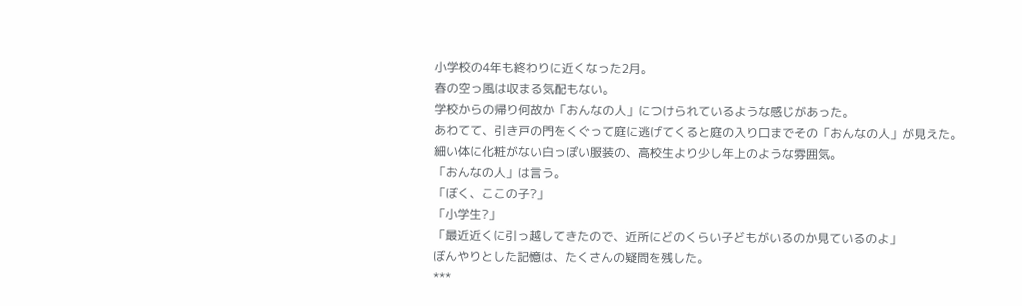小学校の4年も終わりに近くなった2月。
春の空っ風は収まる気配もない。
学校からの帰り何故か「おんなの人」につけられているような感じがあった。
あわてて、引き戸の門をくぐって庭に逃げてくると庭の入り口までその「おんなの人」が見えた。
細い体に化粧がない白っぽい服装の、高校生より少し年上のような雰囲気。
「おんなの人」は言う。
「ぼく、ここの子?」
「小学生?」
「最近近くに引っ越してきたので、近所にどのくらい子どもがいるのか見ているのよ」
ぼんやりとした記憶は、たくさんの疑問を残した。
***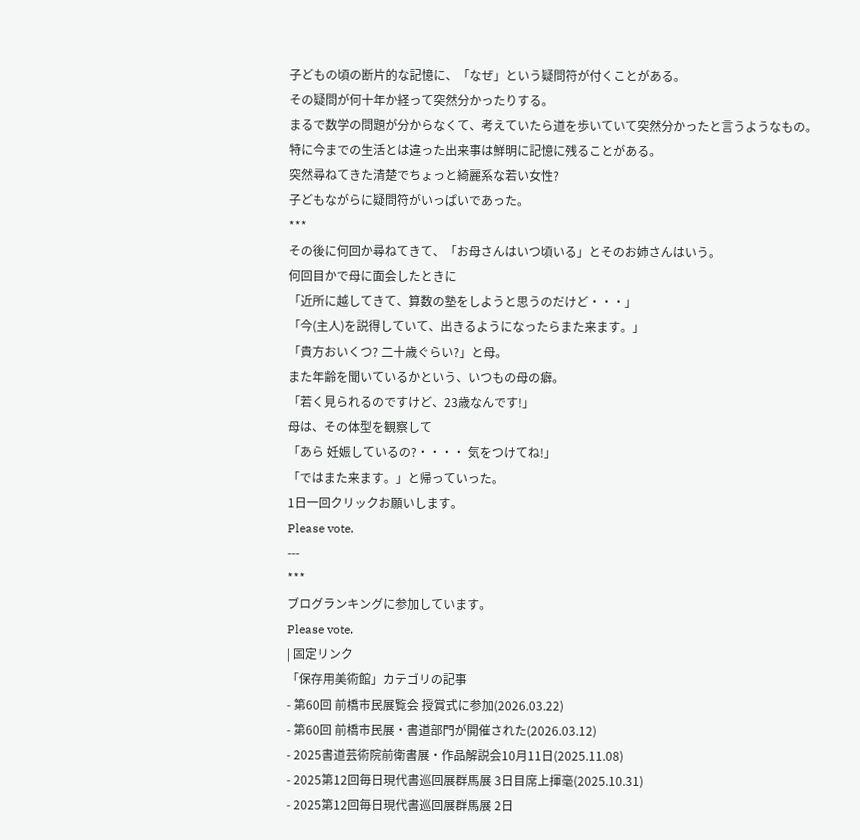子どもの頃の断片的な記憶に、「なぜ」という疑問符が付くことがある。
その疑問が何十年か経って突然分かったりする。
まるで数学の問題が分からなくて、考えていたら道を歩いていて突然分かったと言うようなもの。
特に今までの生活とは違った出来事は鮮明に記憶に残ることがある。
突然尋ねてきた清楚でちょっと綺麗系な若い女性?
子どもながらに疑問符がいっぱいであった。
***
その後に何回か尋ねてきて、「お母さんはいつ頃いる」とそのお姉さんはいう。
何回目かで母に面会したときに
「近所に越してきて、算数の塾をしようと思うのだけど・・・」
「今(主人)を説得していて、出きるようになったらまた来ます。」
「貴方おいくつ? 二十歳ぐらい?」と母。
また年齢を聞いているかという、いつもの母の癖。
「若く見られるのですけど、23歳なんです!」
母は、その体型を観察して
「あら 妊娠しているの?・・・・ 気をつけてね!」
「ではまた来ます。」と帰っていった。
1日一回クリックお願いします。
Please vote.
---
***
ブログランキングに参加しています。
Please vote.
| 固定リンク
「保存用美術館」カテゴリの記事
- 第60回 前橋市民展覧会 授賞式に参加(2026.03.22)
- 第60回 前橋市民展・書道部門が開催された(2026.03.12)
- 2025書道芸術院前衛書展・作品解説会10月11日(2025.11.08)
- 2025第12回毎日現代書巡回展群馬展 3日目席上揮毫(2025.10.31)
- 2025第12回毎日現代書巡回展群馬展 2日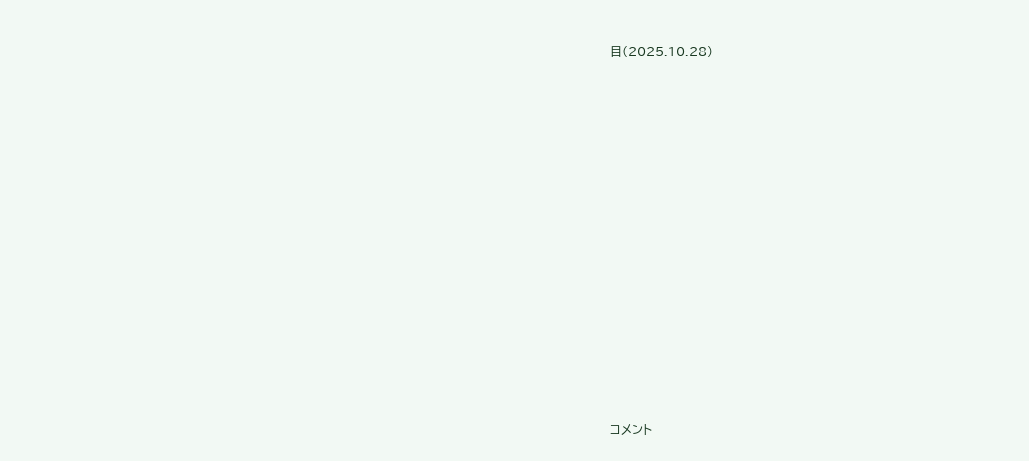目(2025.10.28)




















コメント